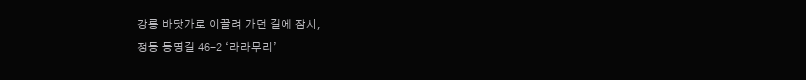강릉 바닷가로 이끌려 가던 길에 잠시,
정동 동명길 46-2 ‘라라무리’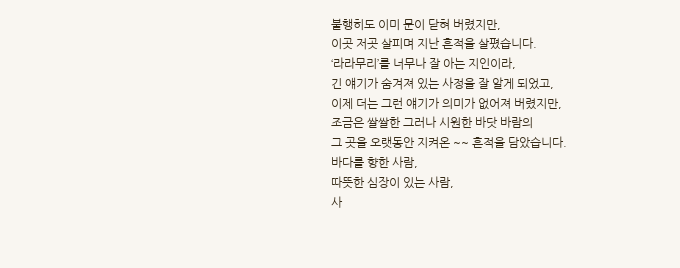불행히도 이미 문이 닫혀 버렸지만,
이곳 저곳 살피며 지난 흔적을 살폈습니다.
‘라라무리’를 너무나 잘 아는 지인이라,
긴 얘기가 숨겨져 있는 사정을 잘 알게 되었고,
이제 더는 그런 얘기가 의미가 없어져 버렸지만,
조금은 쌀쌀한 그러나 시원한 바닷 바람의
그 곳을 오랫동안 지켜온 ~~ 흔적을 담았습니다.
바다를 향한 사람,
따뜻한 심장이 있는 사람,
사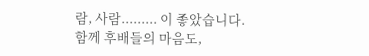람, 사람......... 이 좋았습니다.
함께 후배들의 마음도,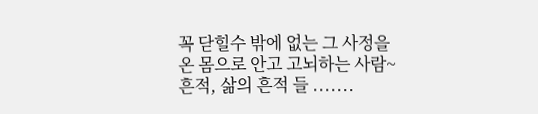꼭 닫힐수 밖에 없는 그 사정을
온 몸으로 안고 고뇌하는 사람~
흔적, 삶의 흔적 들 .......